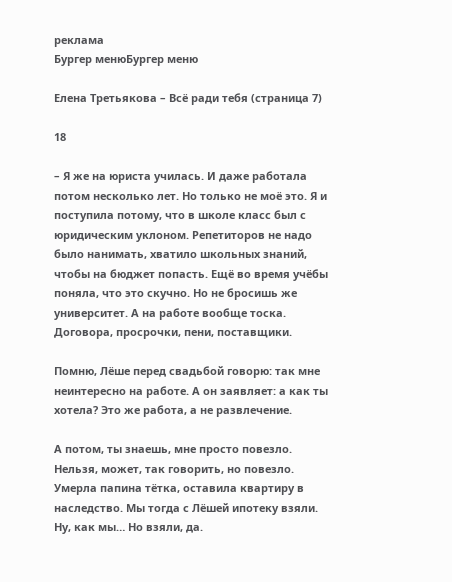реклама
Бургер менюБургер меню

Елена Третьякова – Всё ради тебя (страница 7)

18

– Я же на юриста училась. И даже работала потом несколько лет. Но только не моё это. Я и поступила потому, что в школе класс был с юридическим уклоном. Репетиторов не надо было нанимать, хватило школьных знаний, чтобы на бюджет попасть. Ещё во время учёбы поняла, что это скучно. Но не бросишь же университет. А на работе вообще тоска. Договора, просрочки, пени, поставщики.

Помню, Лёше перед свадьбой говорю: так мне неинтересно на работе. А он заявляет: а как ты хотела? Это же работа, а не развлечение.

А потом, ты знаешь, мне просто повезло. Нельзя, может, так говорить, но повезло. Умерла папина тётка, оставила квартиру в наследство. Мы тогда с Лёшей ипотеку взяли. Ну, как мы… Но взяли, да.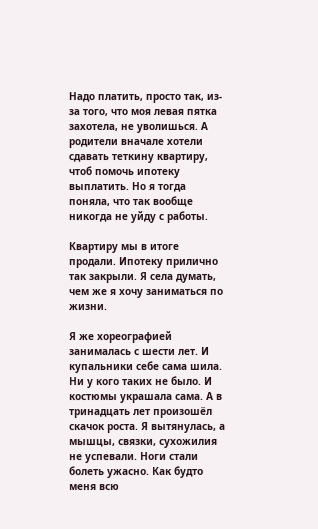Надо платить, просто так, из-за того, что моя левая пятка захотела, не уволишься. А родители вначале хотели сдавать теткину квартиру, чтоб помочь ипотеку выплатить. Но я тогда поняла, что так вообще никогда не уйду с работы.

Квартиру мы в итоге продали. Ипотеку прилично так закрыли. Я села думать, чем же я хочу заниматься по жизни.

Я же хореографией занималась с шести лет. И купальники себе сама шила. Ни у кого таких не было. И костюмы украшала сама. А в тринадцать лет произошёл скачок роста. Я вытянулась, а мышцы, связки, сухожилия не успевали. Ноги стали болеть ужасно. Как будто меня всю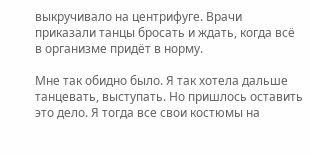выкручивало на центрифуге. Врачи приказали танцы бросать и ждать, когда всё в организме придёт в норму.

Мне так обидно было. Я так хотела дальше танцевать, выступать. Но пришлось оставить это дело. Я тогда все свои костюмы на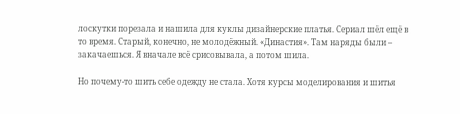лоскутки порезала и нашила для куклы дизайнерские платья. Сериал шёл ещё в то время. Старый, конечно, не молодёжный. «Династия». Там наряды были – закачаешься. Я вначале всё срисовывала, а потом шила.

Но почему-то шить себе одежду не стала. Хотя курсы моделирования и шитья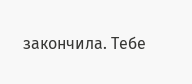закончила. Тебе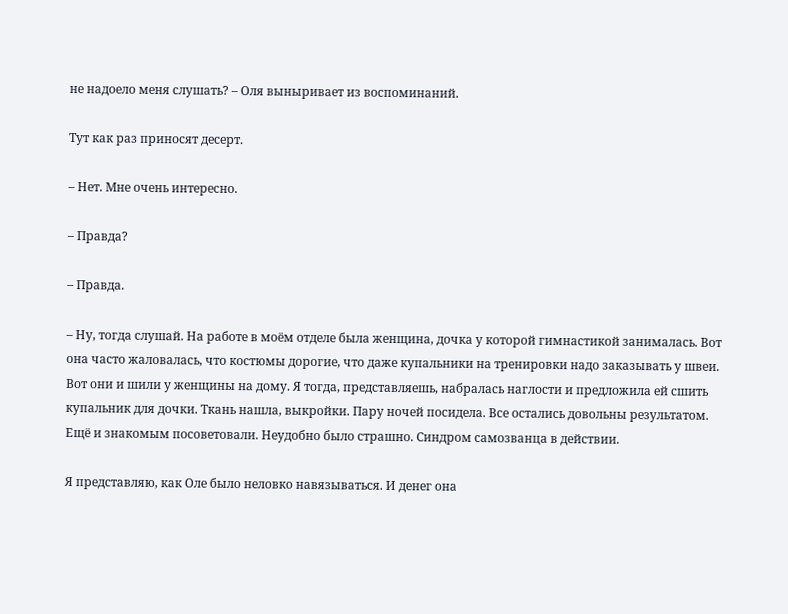не надоело меня слушать? – Оля выныривает из воспоминаний.

Тут как раз приносят десерт.

– Нет. Мне очень интересно.

– Правда?

– Правда.

– Ну, тогда слушай. На работе в моём отделе была женщина, дочка у которой гимнастикой занималась. Вот она часто жаловалась, что костюмы дорогие, что даже купальники на тренировки надо заказывать у швеи. Вот они и шили у женщины на дому. Я тогда, представляешь, набралась наглости и предложила ей сшить купальник для дочки. Ткань нашла, выкройки. Пару ночей посидела. Все остались довольны результатом. Ещё и знакомым посоветовали. Неудобно было страшно. Синдром самозванца в действии.

Я представляю, как Оле было неловко навязываться. И денег она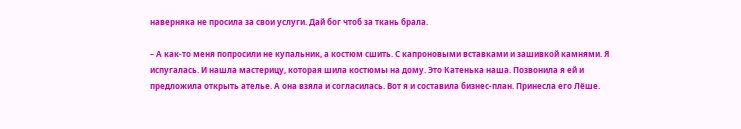наверняка не просила за свои услуги. Дай бог чтоб за ткань брала.

– А как-то меня попросили не купальник, а костюм сшить. С капроновыми вставками и зашивкой камнями. Я испугалась. И нашла мастерицу, которая шила костюмы на дому. Это Катенька наша. Позвонила я ей и предложила открыть ателье. А она взяла и согласилась. Вот я и составила бизнес-план. Принесла его Лёше.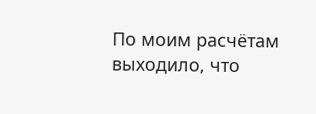По моим расчётам выходило, что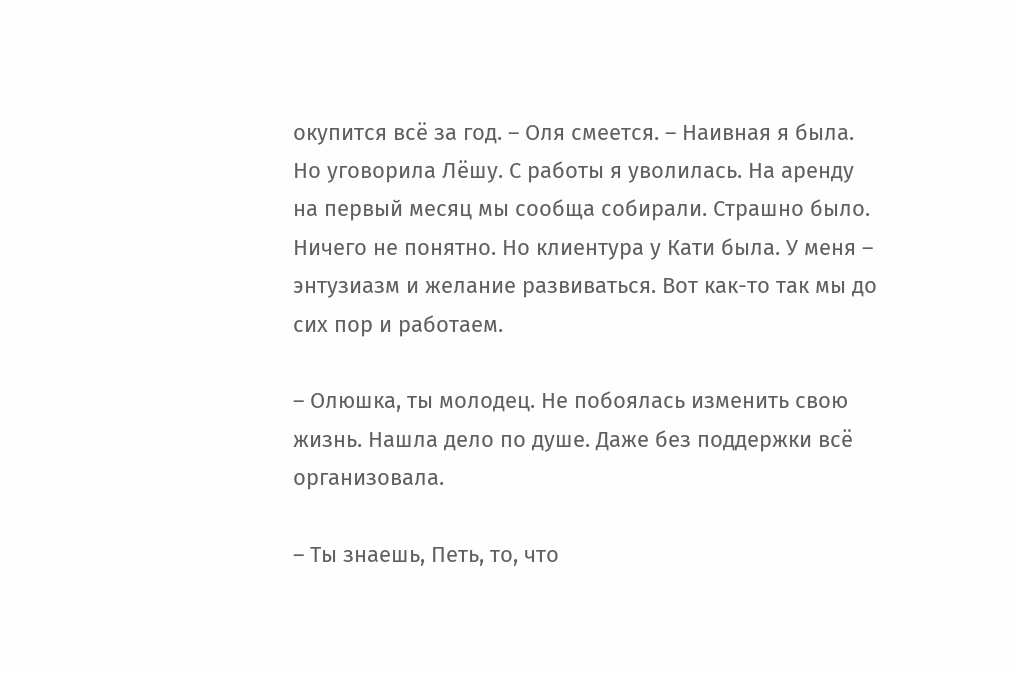окупится всё за год. – Оля смеется. – Наивная я была. Но уговорила Лёшу. С работы я уволилась. На аренду на первый месяц мы сообща собирали. Страшно было. Ничего не понятно. Но клиентура у Кати была. У меня – энтузиазм и желание развиваться. Вот как-то так мы до сих пор и работаем.

– Олюшка, ты молодец. Не побоялась изменить свою жизнь. Нашла дело по душе. Даже без поддержки всё организовала.

– Ты знаешь, Петь, то, что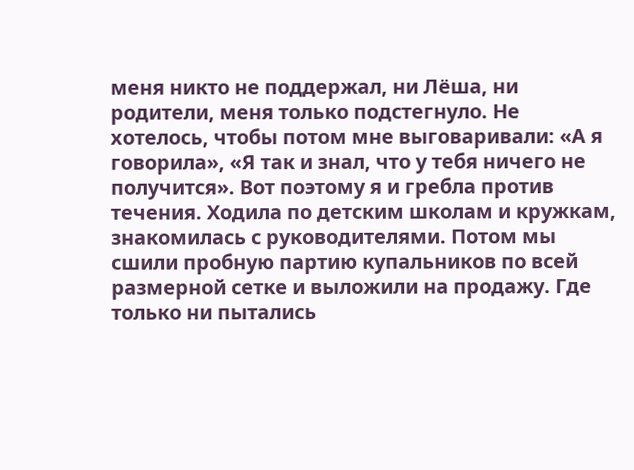меня никто не поддержал, ни Лёша, ни родители, меня только подстегнуло. Не хотелось, чтобы потом мне выговаривали: «А я говорила», «Я так и знал, что у тебя ничего не получится». Вот поэтому я и гребла против течения. Ходила по детским школам и кружкам, знакомилась с руководителями. Потом мы сшили пробную партию купальников по всей размерной сетке и выложили на продажу. Где только ни пытались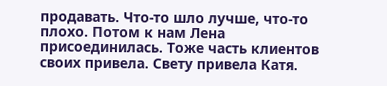продавать. Что-то шло лучше, что-то плохо. Потом к нам Лена присоединилась. Тоже часть клиентов своих привела. Свету привела Катя.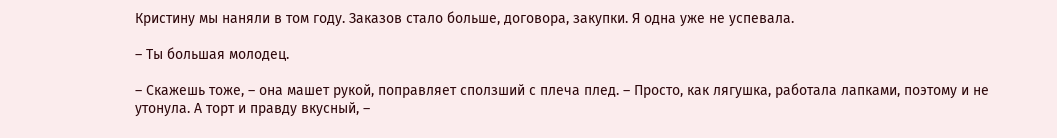Кристину мы наняли в том году. Заказов стало больше, договора, закупки. Я одна уже не успевала.

– Ты большая молодец.

– Скажешь тоже, – она машет рукой, поправляет сползший с плеча плед. – Просто, как лягушка, работала лапками, поэтому и не утонула. А торт и правду вкусный, –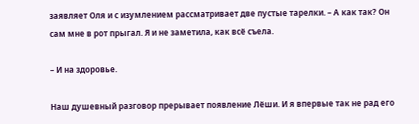заявляет Оля и с изумлением рассматривает две пустые тарелки. – А как так? Он сам мне в рот прыгал. Я и не заметила, как всё съела.

– И на здоровье.

Наш душевный разговор прерывает появление Лёши. И я впервые так не рад его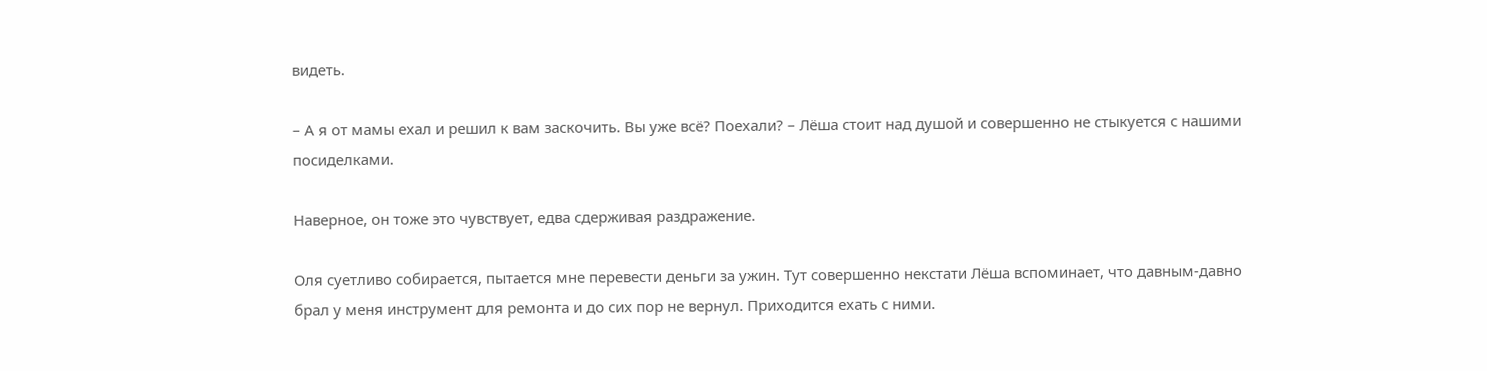видеть.

– А я от мамы ехал и решил к вам заскочить. Вы уже всё? Поехали? – Лёша стоит над душой и совершенно не стыкуется с нашими посиделками.

Наверное, он тоже это чувствует, едва сдерживая раздражение.

Оля суетливо собирается, пытается мне перевести деньги за ужин. Тут совершенно некстати Лёша вспоминает, что давным-давно брал у меня инструмент для ремонта и до сих пор не вернул. Приходится ехать с ними.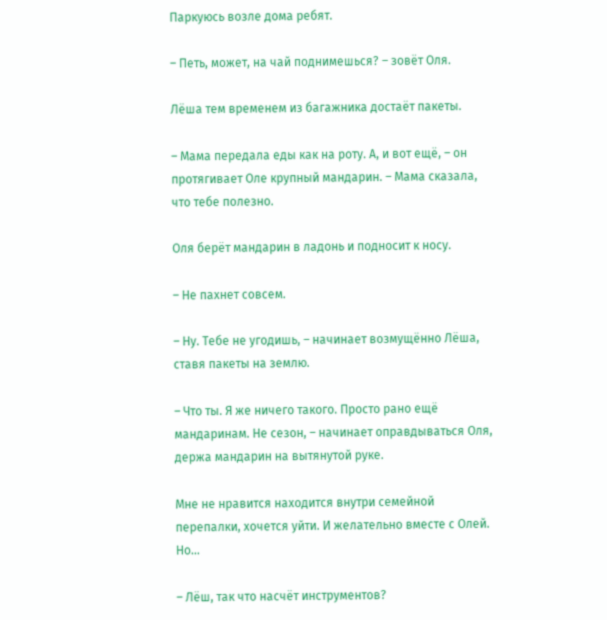Паркуюсь возле дома ребят.

– Петь, может, на чай поднимешься? – зовёт Оля.

Лёша тем временем из багажника достаёт пакеты.

– Мама передала еды как на роту. А, и вот ещё, – он протягивает Оле крупный мандарин. – Мама сказала, что тебе полезно.

Оля берёт мандарин в ладонь и подносит к носу.

– Не пахнет совсем.

– Ну. Тебе не угодишь, – начинает возмущённо Лёша, ставя пакеты на землю.

– Что ты. Я же ничего такого. Просто рано ещё мандаринам. Не сезон, – начинает оправдываться Оля, держа мандарин на вытянутой руке.

Мне не нравится находится внутри семейной перепалки, хочется уйти. И желательно вместе с Олей. Но…

– Лёш, так что насчёт инструментов?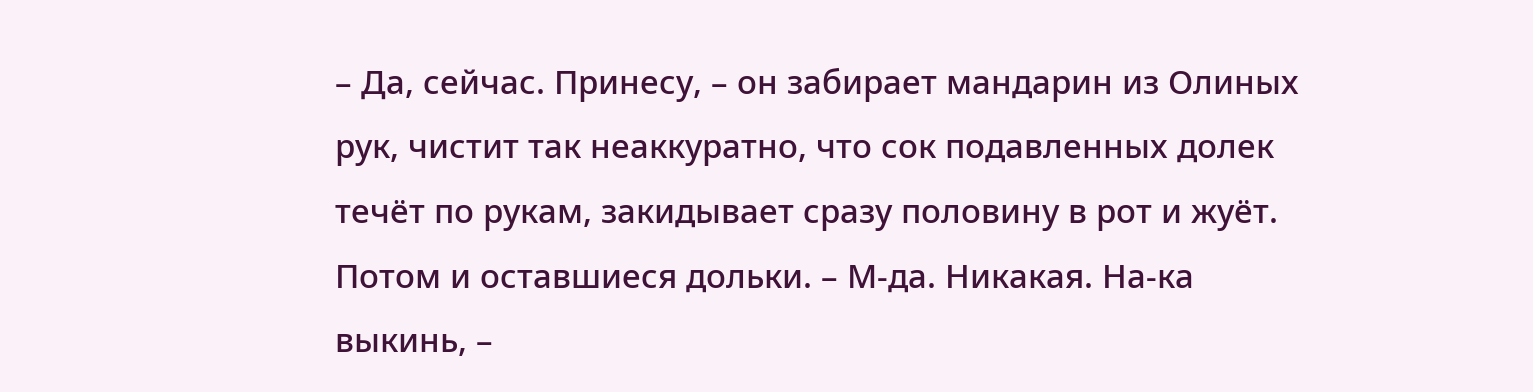– Да, сейчас. Принесу, – он забирает мандарин из Олиных рук, чистит так неаккуратно, что сок подавленных долек течёт по рукам, закидывает сразу половину в рот и жуёт. Потом и оставшиеся дольки. – М-да. Никакая. На-ка выкинь, –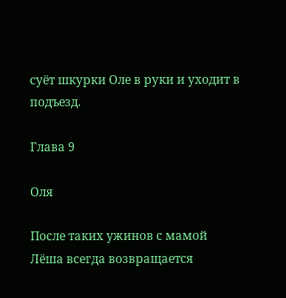суёт шкурки Оле в руки и уходит в подъезд.

Глава 9

Оля

После таких ужинов с мамой Лёша всегда возвращается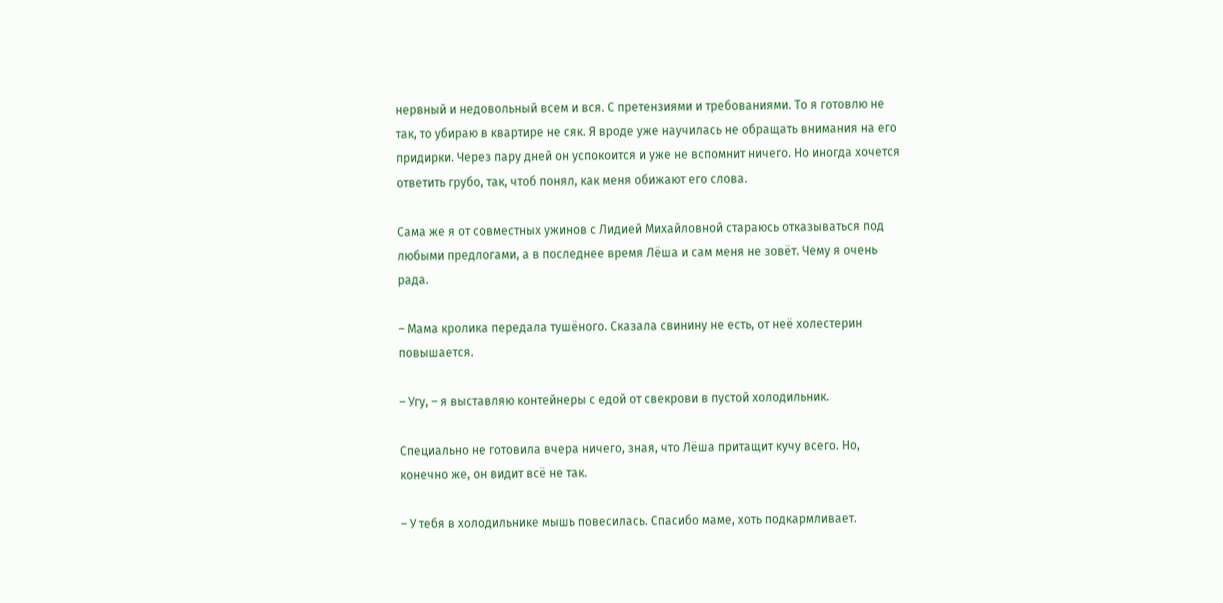нервный и недовольный всем и вся. С претензиями и требованиями. То я готовлю не так, то убираю в квартире не сяк. Я вроде уже научилась не обращать внимания на его придирки. Через пару дней он успокоится и уже не вспомнит ничего. Но иногда хочется ответить грубо, так, чтоб понял, как меня обижают его слова.

Сама же я от совместных ужинов с Лидией Михайловной стараюсь отказываться под любыми предлогами, а в последнее время Лёша и сам меня не зовёт. Чему я очень рада.

– Мама кролика передала тушёного. Сказала свинину не есть, от неё холестерин повышается.

– Угу, – я выставляю контейнеры с едой от свекрови в пустой холодильник.

Специально не готовила вчера ничего, зная, что Лёша притащит кучу всего. Но, конечно же, он видит всё не так.

– У тебя в холодильнике мышь повесилась. Спасибо маме, хоть подкармливает.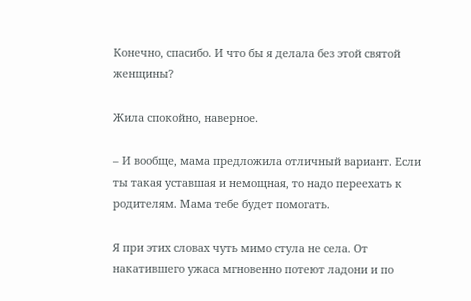Конечно, спасибо. И что бы я делала без этой святой женщины?

Жила спокойно, наверное.

– И вообще, мама предложила отличный вариант. Если ты такая уставшая и немощная, то надо переехать к родителям. Мама тебе будет помогать.

Я при этих словах чуть мимо стула не села. От накатившего ужаса мгновенно потеют ладони и по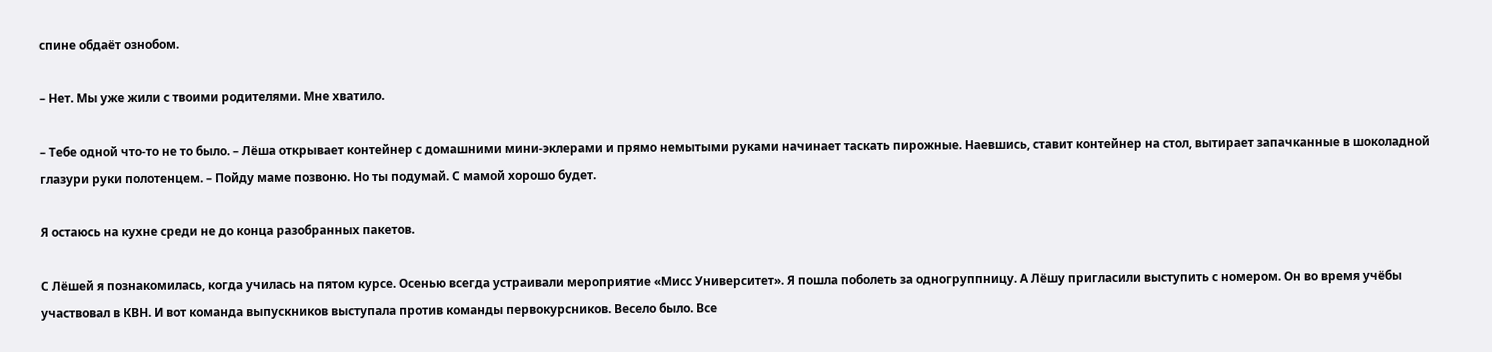спине обдаёт ознобом.

– Нет. Мы уже жили с твоими родителями. Мне хватило.

– Тебе одной что-то не то было. – Лёша открывает контейнер с домашними мини-эклерами и прямо немытыми руками начинает таскать пирожные. Наевшись, ставит контейнер на стол, вытирает запачканные в шоколадной глазури руки полотенцем. – Пойду маме позвоню. Но ты подумай. С мамой хорошо будет.

Я остаюсь на кухне среди не до конца разобранных пакетов.

С Лёшей я познакомилась, когда училась на пятом курсе. Осенью всегда устраивали мероприятие «Мисс Университет». Я пошла поболеть за одногруппницу. А Лёшу пригласили выступить с номером. Он во время учёбы участвовал в КВН. И вот команда выпускников выступала против команды первокурсников. Весело было. Все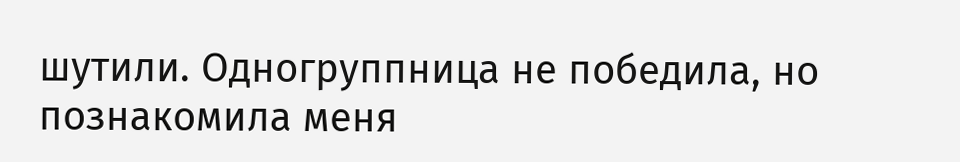шутили. Одногруппница не победила, но познакомила меня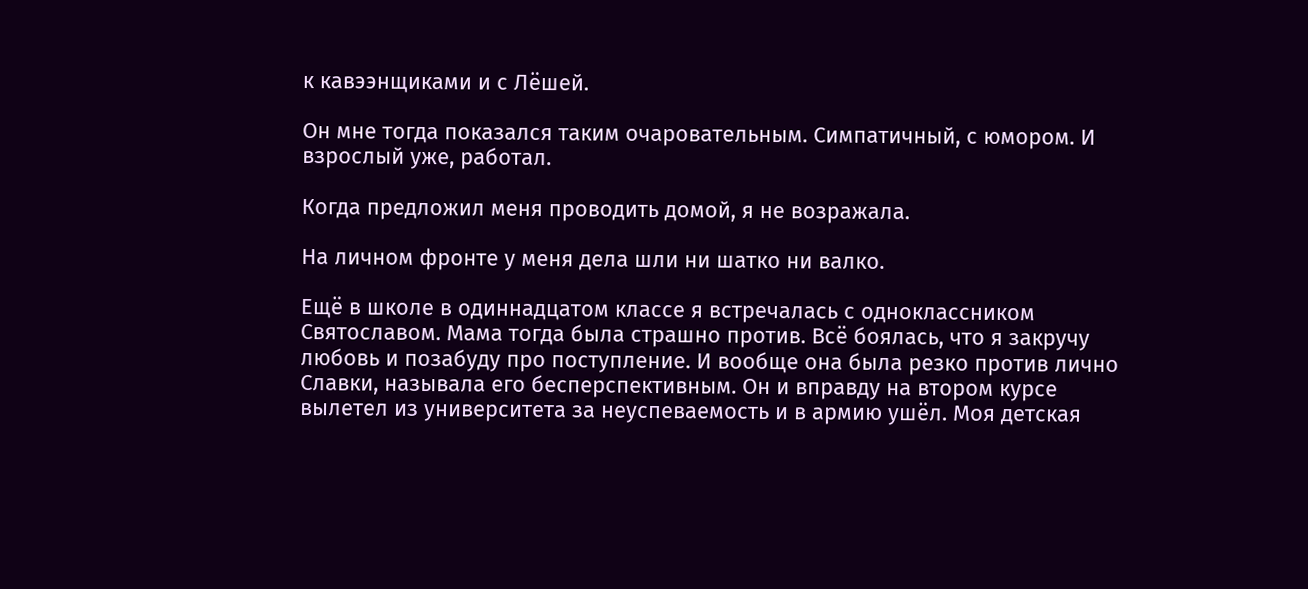к кавээнщиками и с Лёшей.

Он мне тогда показался таким очаровательным. Симпатичный, с юмором. И взрослый уже, работал.

Когда предложил меня проводить домой, я не возражала.

На личном фронте у меня дела шли ни шатко ни валко.

Ещё в школе в одиннадцатом классе я встречалась с одноклассником Святославом. Мама тогда была страшно против. Всё боялась, что я закручу любовь и позабуду про поступление. И вообще она была резко против лично Славки, называла его бесперспективным. Он и вправду на втором курсе вылетел из университета за неуспеваемость и в армию ушёл. Моя детская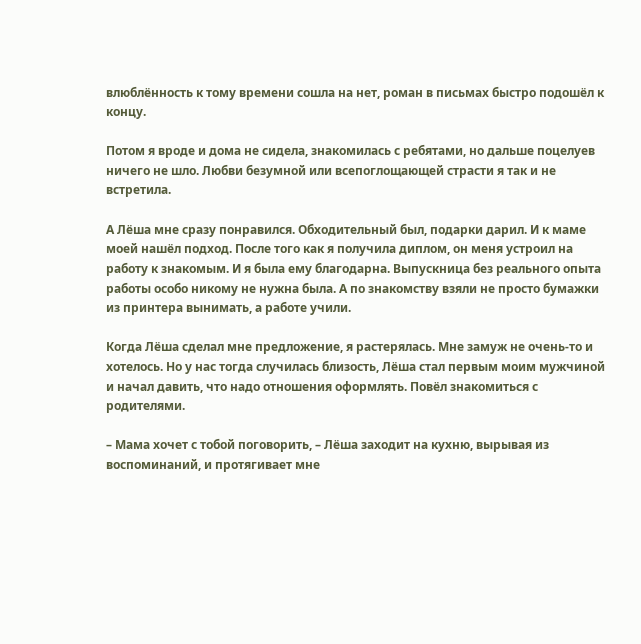влюблённость к тому времени сошла на нет, роман в письмах быстро подошёл к концу.

Потом я вроде и дома не сидела, знакомилась с ребятами, но дальше поцелуев ничего не шло. Любви безумной или всепоглощающей страсти я так и не встретила.

А Лёша мне сразу понравился. Обходительный был, подарки дарил. И к маме моей нашёл подход. После того как я получила диплом, он меня устроил на работу к знакомым. И я была ему благодарна. Выпускница без реального опыта работы особо никому не нужна была. А по знакомству взяли не просто бумажки из принтера вынимать, а работе учили.

Когда Лёша сделал мне предложение, я растерялась. Мне замуж не очень-то и хотелось. Но у нас тогда случилась близость, Лёша стал первым моим мужчиной и начал давить, что надо отношения оформлять. Повёл знакомиться с родителями.

– Мама хочет с тобой поговорить, – Лёша заходит на кухню, вырывая из воспоминаний, и протягивает мне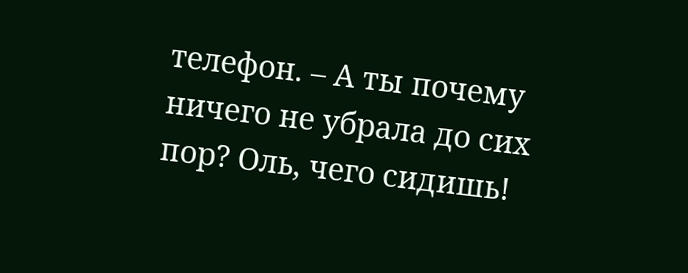телефон. – А ты почему ничего не убрала до сих пор? Оль, чего сидишь!